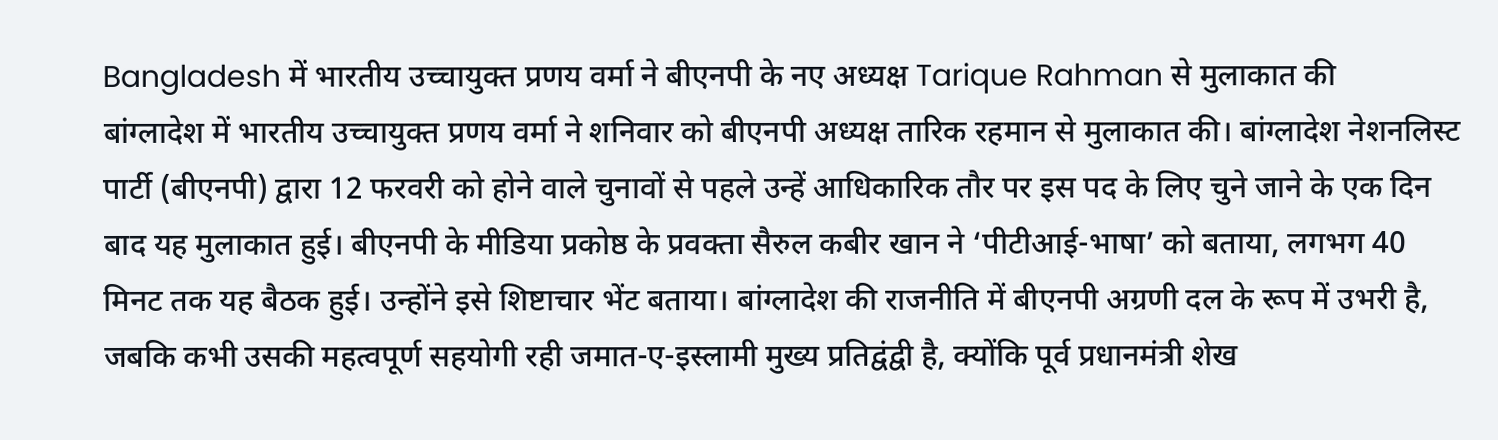Bangladesh में भारतीय उच्चायुक्त प्रणय वर्मा ने बीएनपी के नए अध्यक्ष Tarique Rahman से मुलाकात की
बांग्लादेश में भारतीय उच्चायुक्त प्रणय वर्मा ने शनिवार को बीएनपी अध्यक्ष तारिक रहमान से मुलाकात की। बांग्लादेश नेशनलिस्ट पार्टी (बीएनपी) द्वारा 12 फरवरी को होने वाले चुनावों से पहले उन्हें आधिकारिक तौर पर इस पद के लिए चुने जाने के एक दिन बाद यह मुलाकात हुई। बीएनपी के मीडिया प्रकोष्ठ के प्रवक्ता सैरुल कबीर खान ने ‘पीटीआई-भाषा’ को बताया, लगभग 40 मिनट तक यह बैठक हुई। उन्होंने इसे शिष्टाचार भेंट बताया। बांग्लादेश की राजनीति में बीएनपी अग्रणी दल के रूप में उभरी है, जबकि कभी उसकी महत्वपूर्ण सहयोगी रही जमात-ए-इस्लामी मुख्य प्रतिद्वंद्वी है, क्योंकि पूर्व प्रधानमंत्री शेख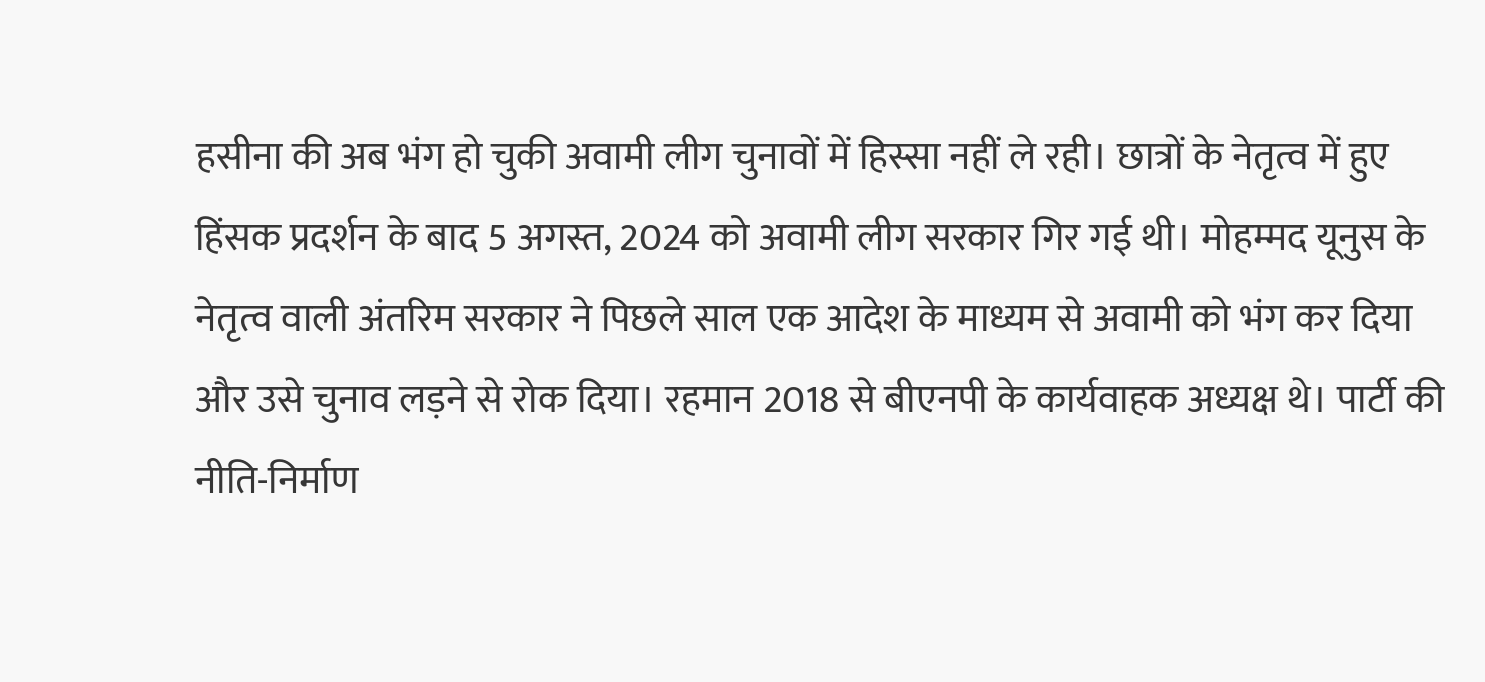हसीना की अब भंग हो चुकी अवामी लीग चुनावों में हिस्सा नहीं ले रही। छात्रों के नेतृत्व में हुए हिंसक प्रदर्शन के बाद 5 अगस्त, 2024 को अवामी लीग सरकार गिर गई थी। मोहम्मद यूनुस के नेतृत्व वाली अंतरिम सरकार ने पिछले साल एक आदेश के माध्यम से अवामी को भंग कर दिया और उसे चुनाव लड़ने से रोक दिया। रहमान 2018 से बीएनपी के कार्यवाहक अध्यक्ष थे। पार्टी की नीति-निर्माण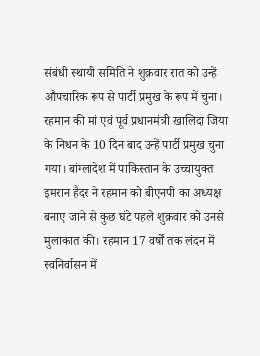संबंधी स्थायी समिति ने शुक्रवार रात को उन्हें औपचारिक रूप से पार्टी प्रमुख के रूप में चुना। रहमान की मां एवं पूर्व प्रधानमंत्री खालिदा जिया के निधन के 10 दिन बाद उन्हें पार्टी प्रमुख चुना गया। बांग्लादेश में पाकिस्तान के उच्चायुक्त इमरान हैदर ने रहमान को बीएनपी का अध्यक्ष बनाए जाने से कुछ घंटे पहले शुक्रवार को उनसे मुलाकात की। रहमान 17 वर्षों तक लंदन में स्वनिर्वासन में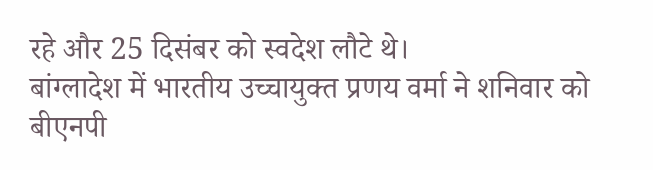रहे और 25 दिसंबर को स्वदेश लौटे थे।
बांग्लादेश में भारतीय उच्चायुक्त प्रणय वर्मा ने शनिवार को बीएनपी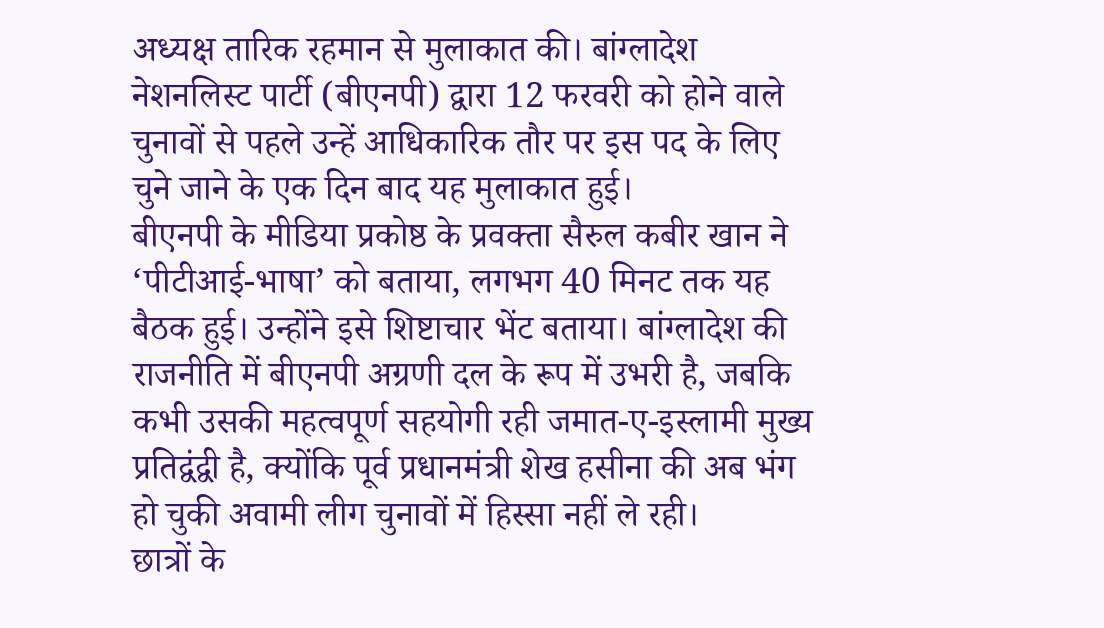अध्यक्ष तारिक रहमान से मुलाकात की। बांग्लादेश नेशनलिस्ट पार्टी (बीएनपी) द्वारा 12 फरवरी को होने वाले चुनावों से पहले उन्हें आधिकारिक तौर पर इस पद के लिए चुने जाने के एक दिन बाद यह मुलाकात हुई।
बीएनपी के मीडिया प्रकोष्ठ के प्रवक्ता सैरुल कबीर खान ने ‘पीटीआई-भाषा’ को बताया, लगभग 40 मिनट तक यह बैठक हुई। उन्होंने इसे शिष्टाचार भेंट बताया। बांग्लादेश की राजनीति में बीएनपी अग्रणी दल के रूप में उभरी है, जबकि कभी उसकी महत्वपूर्ण सहयोगी रही जमात-ए-इस्लामी मुख्य प्रतिद्वंद्वी है, क्योंकि पूर्व प्रधानमंत्री शेख हसीना की अब भंग हो चुकी अवामी लीग चुनावों में हिस्सा नहीं ले रही।
छात्रों के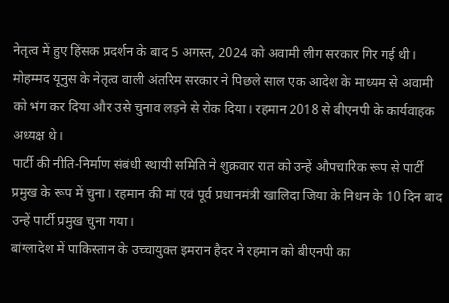नेतृत्व में हुए हिंसक प्रदर्शन के बाद 5 अगस्त, 2024 को अवामी लीग सरकार गिर गई थी। मोहम्मद यूनुस के नेतृत्व वाली अंतरिम सरकार ने पिछले साल एक आदेश के माध्यम से अवामी को भंग कर दिया और उसे चुनाव लड़ने से रोक दिया। रहमान 2018 से बीएनपी के कार्यवाहक अध्यक्ष थे।
पार्टी की नीति-निर्माण संबंधी स्थायी समिति ने शुक्रवार रात को उन्हें औपचारिक रूप से पार्टी प्रमुख के रूप में चुना। रहमान की मां एवं पूर्व प्रधानमंत्री खालिदा जिया के निधन के 10 दिन बाद उन्हें पार्टी प्रमुख चुना गया।
बांग्लादेश में पाकिस्तान के उच्चायुक्त इमरान हैदर ने रहमान को बीएनपी का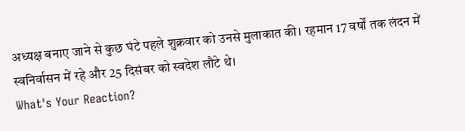अध्यक्ष बनाए जाने से कुछ घंटे पहले शुक्रवार को उनसे मुलाकात की। रहमान 17 वर्षों तक लंदन में स्वनिर्वासन में रहे और 25 दिसंबर को स्वदेश लौटे थे।
What's Your Reaction?